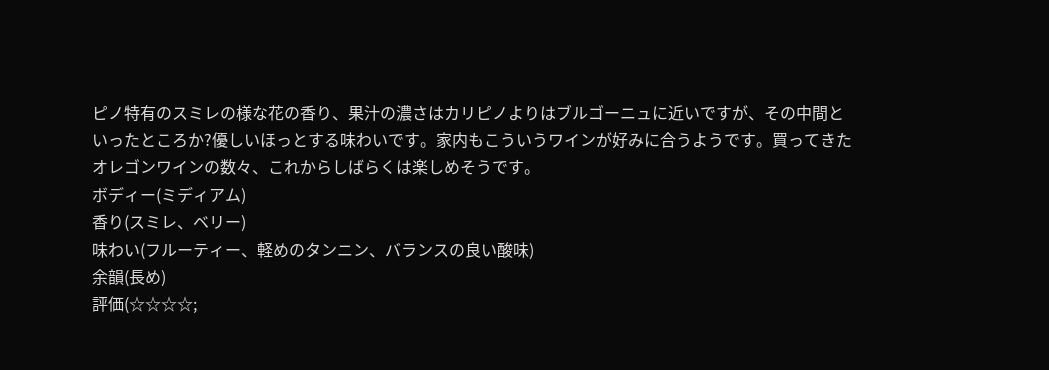ピノ特有のスミレの様な花の香り、果汁の濃さはカリピノよりはブルゴーニュに近いですが、その中間といったところか?優しいほっとする味わいです。家内もこういうワインが好みに合うようです。買ってきたオレゴンワインの数々、これからしばらくは楽しめそうです。
ボディー(ミディアム)
香り(スミレ、ベリー)
味わい(フルーティー、軽めのタンニン、バランスの良い酸味)
余韻(長め)
評価(☆☆☆☆;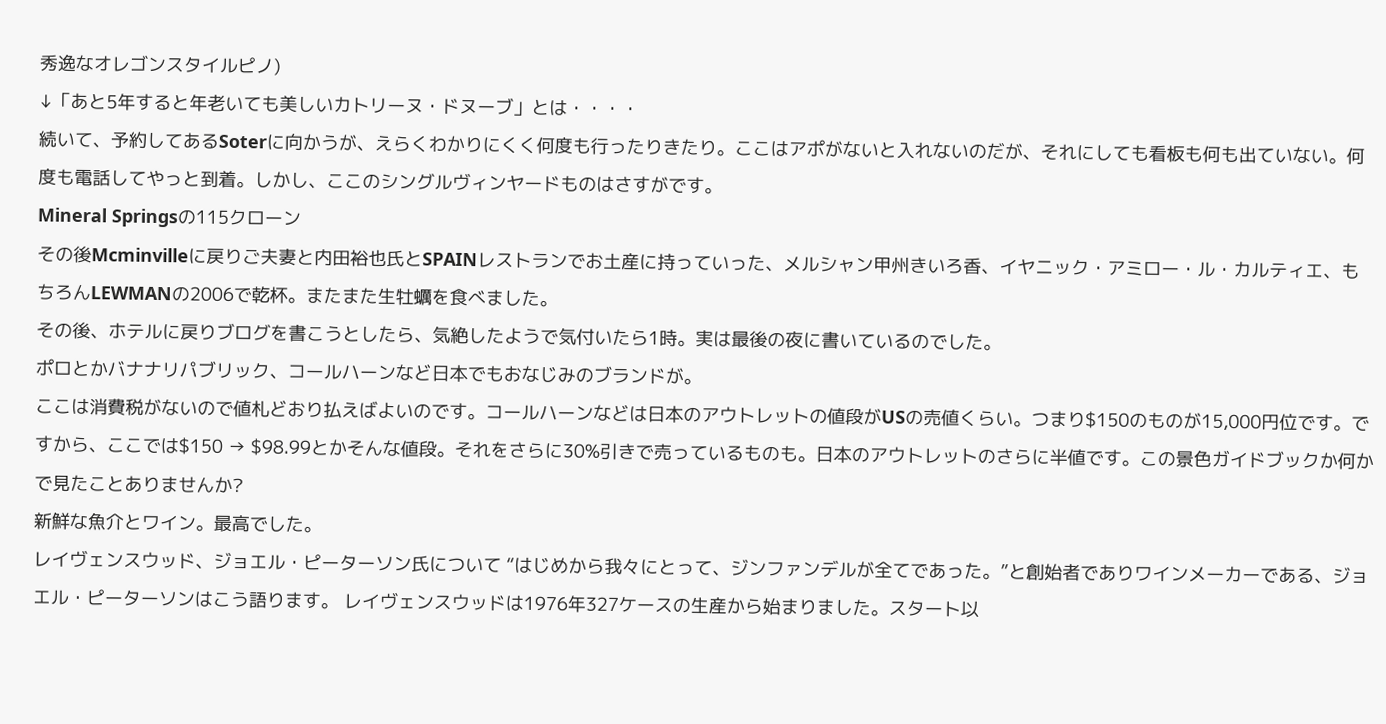秀逸なオレゴンスタイルピノ)
↓「あと5年すると年老いても美しいカトリーヌ・ドヌーブ」とは・・・・
続いて、予約してあるSoterに向かうが、えらくわかりにくく何度も行ったりきたり。ここはアポがないと入れないのだが、それにしても看板も何も出ていない。何度も電話してやっと到着。しかし、ここのシングルヴィンヤードものはさすがです。
Mineral Springsの115クローン
その後Mcminvilleに戻りご夫妻と内田裕也氏とSPAINレストランでお土産に持っていった、メルシャン甲州きいろ香、イヤニック・アミロー・ル・カルティエ、もちろんLEWMANの2006で乾杯。またまた生牡蠣を食べました。
その後、ホテルに戻りブログを書こうとしたら、気絶したようで気付いたら1時。実は最後の夜に書いているのでした。
ポロとかバナナリパブリック、コールハーンなど日本でもおなじみのブランドが。
ここは消費税がないので値札どおり払えばよいのです。コールハーンなどは日本のアウトレットの値段がUSの売値くらい。つまり$150のものが15,000円位です。ですから、ここでは$150 → $98.99とかそんな値段。それをさらに30%引きで売っているものも。日本のアウトレットのさらに半値です。この景色ガイドブックか何かで見たことありませんか?
新鮮な魚介とワイン。最高でした。
レイヴェンスウッド、ジョエル・ピーターソン氏について “はじめから我々にとって、ジンファンデルが全てであった。”と創始者でありワインメーカーである、ジョエル・ピーターソンはこう語ります。 レイヴェンスウッドは1976年327ケースの生産から始まりました。スタート以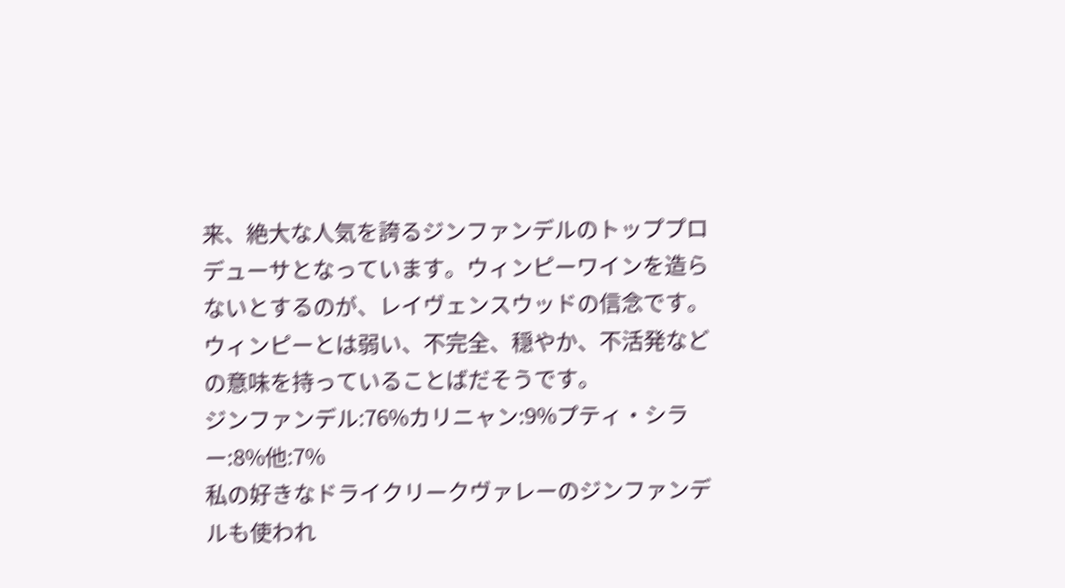来、絶大な人気を誇るジンファンデルのトッププロデューサとなっています。ウィンピーワインを造らないとするのが、レイヴェンスウッドの信念です。ウィンピーとは弱い、不完全、穏やか、不活発などの意味を持っていることばだそうです。
ジンファンデル:76%カリニャン:9%プティ・シラー:8%他:7%
私の好きなドライクリークヴァレーのジンファンデルも使われ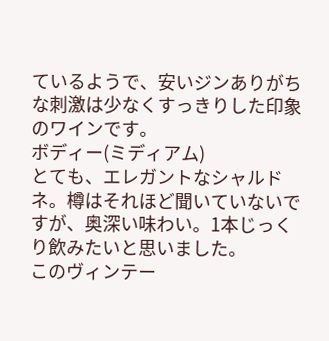ているようで、安いジンありがちな刺激は少なくすっきりした印象のワインです。
ボディー(ミディアム)
とても、エレガントなシャルドネ。樽はそれほど聞いていないですが、奥深い味わい。1本じっくり飲みたいと思いました。
このヴィンテー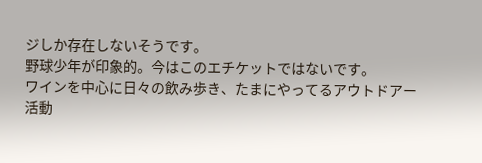ジしか存在しないそうです。
野球少年が印象的。今はこのエチケットではないです。
ワインを中心に日々の飲み歩き、たまにやってるアウトドアー活動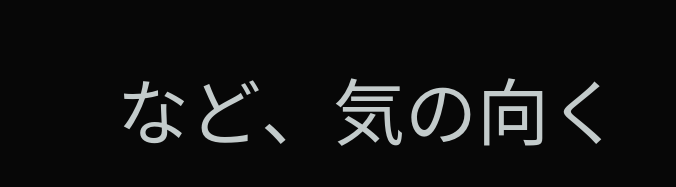など、気の向く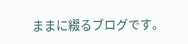ままに綴るブログです。